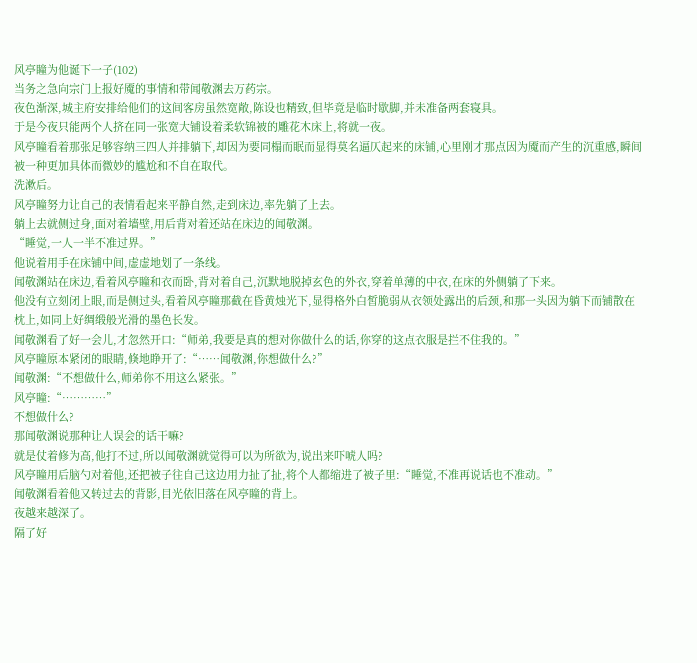风亭瞳为他诞下一子(102)
当务之急向宗门上报好魇的事情和带闻敬渊去万药宗。
夜色渐深,城主府安排给他们的这间客房虽然宽敞,陈设也精致,但毕竟是临时歇脚,并未准备两套寝具。
于是今夜只能两个人挤在同一张宽大铺设着柔软锦被的雕花木床上,将就一夜。
风亭瞳看着那张足够容纳三四人并排躺下,却因为要同榻而眠而显得莫名逼仄起来的床铺,心里刚才那点因为魇而产生的沉重感,瞬间被一种更加具体而微妙的尴尬和不自在取代。
洗漱后。
风亭瞳努力让自己的表情看起来平静自然,走到床边,率先躺了上去。
躺上去就侧过身,面对着墙壁,用后背对着还站在床边的闻敬渊。
“睡觉,一人一半不准过界。”
他说着用手在床铺中间,虚虚地划了一条线。
闻敬渊站在床边,看着风亭瞳和衣而卧,背对着自己,沉默地脱掉玄色的外衣,穿着单薄的中衣,在床的外侧躺了下来。
他没有立刻闭上眼,而是侧过头,看着风亭瞳那截在昏黄烛光下,显得格外白皙脆弱从衣领处露出的后颈,和那一头因为躺下而铺散在枕上,如同上好绸缎般光滑的墨色长发。
闻敬渊看了好一会儿,才忽然开口:“师弟,我要是真的想对你做什么的话,你穿的这点衣服是拦不住我的。”
风亭瞳原本紧闭的眼睛,倏地睁开了:“……闻敬渊,你想做什么?”
闻敬渊:“不想做什么,师弟你不用这么紧张。”
风亭瞳:“…………”
不想做什么?
那闻敬渊说那种让人误会的话干嘛?
就是仗着修为高,他打不过,所以闻敬渊就觉得可以为所欲为,说出来吓唬人吗?
风亭瞳用后脑勺对着他,还把被子往自己这边用力扯了扯,将个人都缩进了被子里:“睡觉,不准再说话也不准动。”
闻敬渊看着他又转过去的背影,目光依旧落在风亭瞳的背上。
夜越来越深了。
隔了好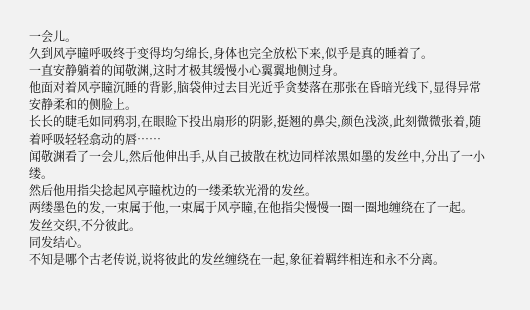一会儿。
久到风亭瞳呼吸终于变得均匀绵长,身体也完全放松下来,似乎是真的睡着了。
一直安静躺着的闻敬渊,这时才极其缓慢小心翼翼地侧过身。
他面对着风亭瞳沉睡的背影,脑袋伸过去目光近乎贪婪落在那张在昏暗光线下,显得异常安静柔和的侧脸上。
长长的睫毛如同鸦羽,在眼睑下投出扇形的阴影,挺翘的鼻尖,颜色浅淡,此刻微微张着,随着呼吸轻轻翕动的唇……
闻敬渊看了一会儿,然后他伸出手,从自己披散在枕边同样浓黑如墨的发丝中,分出了一小缕。
然后他用指尖捻起风亭瞳枕边的一缕柔软光滑的发丝。
两缕墨色的发,一束属于他,一束属于风亭瞳,在他指尖慢慢一圈一圈地缠绕在了一起。
发丝交织,不分彼此。
同发结心。
不知是哪个古老传说,说将彼此的发丝缠绕在一起,象征着羁绊相连和永不分离。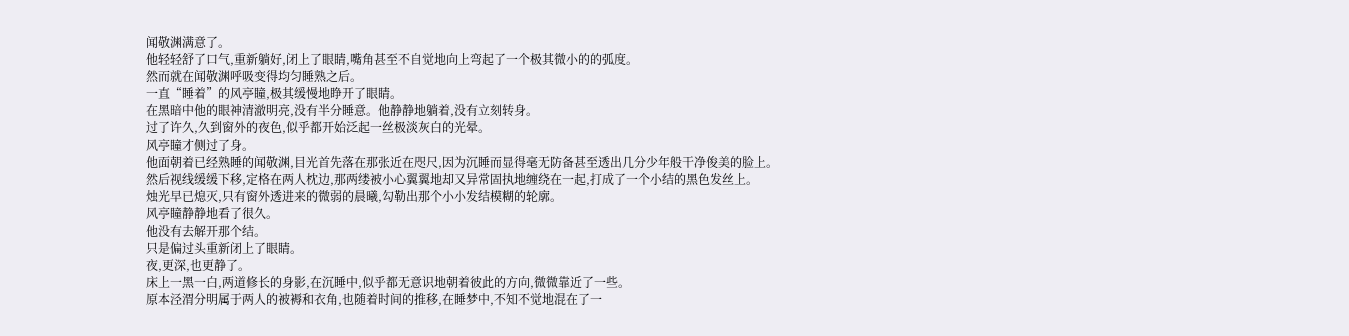闻敬渊满意了。
他轻轻舒了口气,重新躺好,闭上了眼睛,嘴角甚至不自觉地向上弯起了一个极其微小的的弧度。
然而就在闻敬渊呼吸变得均匀睡熟之后。
一直“睡着”的风亭瞳,极其缓慢地睁开了眼睛。
在黑暗中他的眼神清澈明亮,没有半分睡意。他静静地躺着,没有立刻转身。
过了许久,久到窗外的夜色,似乎都开始泛起一丝极淡灰白的光晕。
风亭瞳才侧过了身。
他面朝着已经熟睡的闻敬渊,目光首先落在那张近在咫尺,因为沉睡而显得毫无防备甚至透出几分少年般干净俊美的脸上。
然后视线缓缓下移,定格在两人枕边,那两缕被小心翼翼地却又异常固执地缠绕在一起,打成了一个小结的黑色发丝上。
烛光早已熄灭,只有窗外透进来的微弱的晨曦,勾勒出那个小小发结模糊的轮廓。
风亭瞳静静地看了很久。
他没有去解开那个结。
只是偏过头重新闭上了眼睛。
夜,更深,也更静了。
床上一黑一白,两道修长的身影,在沉睡中,似乎都无意识地朝着彼此的方向,微微靠近了一些。
原本泾渭分明属于两人的被褥和衣角,也随着时间的推移,在睡梦中,不知不觉地混在了一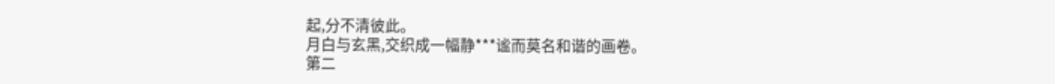起,分不清彼此。
月白与玄黑,交织成一幅静***谧而莫名和谐的画卷。
第二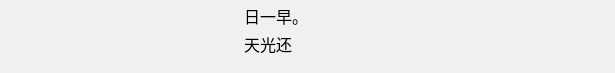日一早。
天光还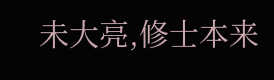未大亮,修士本来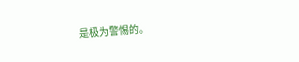是极为警惕的。